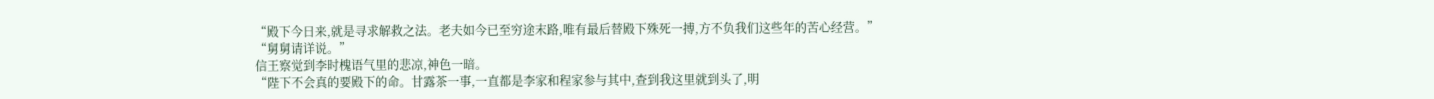“殿下今日来,就是寻求解救之法。老夫如今已至穷途末路,唯有最后替殿下殊死一搏,方不负我们这些年的苦心经营。”
“舅舅请详说。”
信王察觉到李时槐语气里的悲凉,神色一暗。
“陛下不会真的要殿下的命。甘露茶一事,一直都是李家和程家参与其中,查到我这里就到头了,明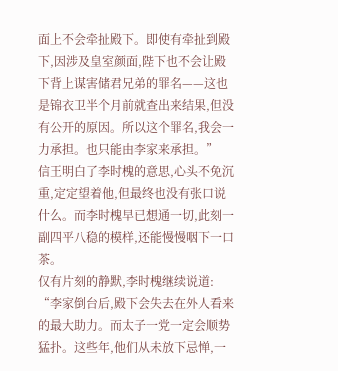面上不会牵扯殿下。即使有牵扯到殿下,因涉及皇室颜面,陛下也不会让殿下背上谋害储君兄弟的罪名——这也是锦衣卫半个月前就查出来结果,但没有公开的原因。所以这个罪名,我会一力承担。也只能由李家来承担。”
信王明白了李时槐的意思,心头不免沉重,定定望着他,但最终也没有张口说什么。而李时槐早已想通一切,此刻一副四平八稳的模样,还能慢慢咽下一口茶。
仅有片刻的静默,李时槐继续说道:
“李家倒台后,殿下会失去在外人看来的最大助力。而太子一党一定会顺势猛扑。这些年,他们从未放下忌惮,一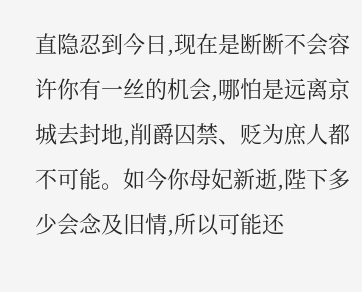直隐忍到今日,现在是断断不会容许你有一丝的机会,哪怕是远离京城去封地,削爵囚禁、贬为庶人都不可能。如今你母妃新逝,陛下多少会念及旧情,所以可能还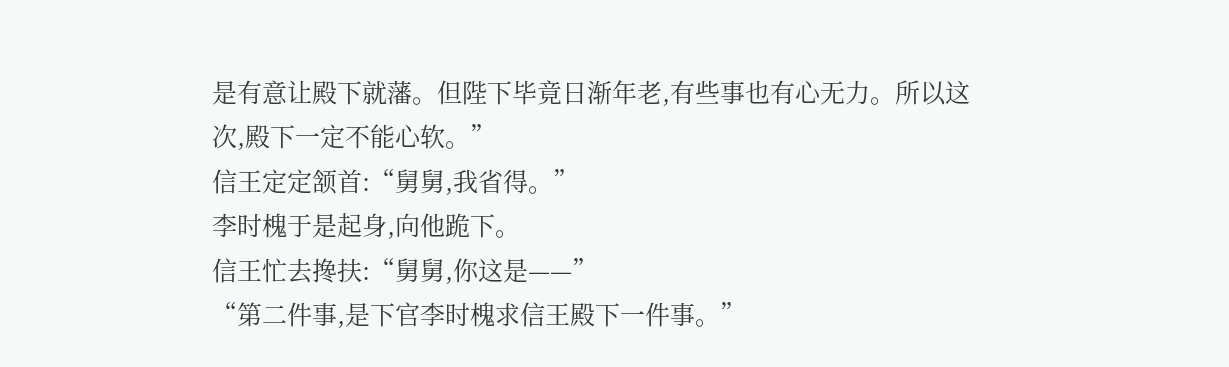是有意让殿下就藩。但陛下毕竟日渐年老,有些事也有心无力。所以这次,殿下一定不能心软。”
信王定定颔首:“舅舅,我省得。”
李时槐于是起身,向他跪下。
信王忙去搀扶:“舅舅,你这是——”
“第二件事,是下官李时槐求信王殿下一件事。”